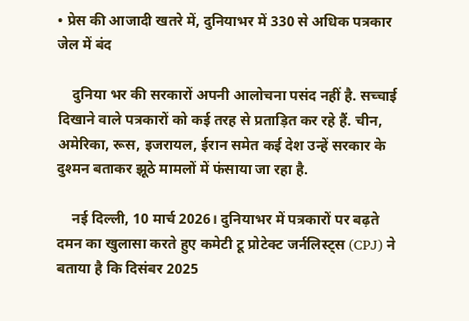• प्रेस की आजादी खतरे में, दुनियाभर में 330 से अधिक पत्रकार जेल में बंद

    दुनिया भर की सरकारों अपनी आलोचना पसंद नहीं है. सच्चाई दिखाने वाले पत्रकारों को कई तरह से प्रताड़ित कर रहे हैं. चीन, अमेरिका, रूस, इजरायल, ईरान समेत कई देश उन्हें सरकार के दुश्मन बताकर झूठे मामलों में फंसाया जा रहा है.

    नई दिल्ली, 10 मार्च 2026। दुनियाभर में पत्रकारों पर बढ़ते दमन का खुलासा करते हुए कमेटी टू प्रोटेक्ट जर्नलिस्ट्स (CPJ) ने बताया है कि दिसंबर 2025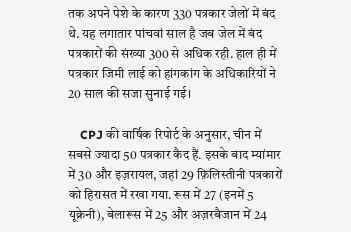तक अपने पेशे के कारण 330 पत्रकार जेलों में बंद थे. यह लगातार पांचवां साल है जब जेल में बंद पत्रकारों की संख्या 300 से अधिक रही. हाल ही में पत्रकार जिमी लाई को हांगकांग के अधिकारियों ने 20 साल की सजा सुनाई गई।

    CPJ की वार्षिक रिपोर्ट के अनुसार, चीन में सबसे ज्यादा 50 पत्रकार कैद हैं. इसके बाद म्यांमार में 30 और इज़रायल, जहां 29 फ़िलिस्तीनी पत्रकारों को हिरासत में रखा गया. रूस में 27 (इनमें 5 यूक्रेनी), बेलारूस में 25 और अज़रबैजान में 24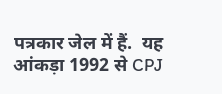पत्रकार जेल में हैं.  यह आंकड़ा 1992 से CPJ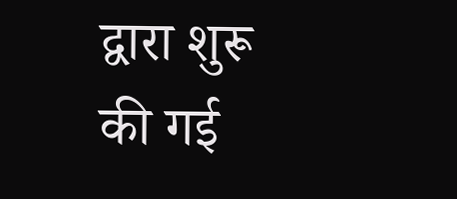द्वारा शुरू की गई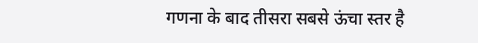गणना के बाद तीसरा सबसे ऊंचा स्तर है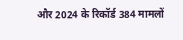और 2024 के रिकॉर्ड 384 मामलों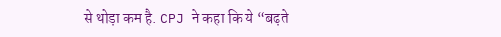से थोड़ा कम है. CPJ ने कहा कि ये “बढ़ते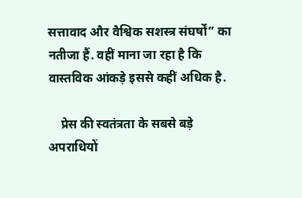सत्तावाद और वैश्विक सशस्त्र संघर्षों” का नतीजा हैं. वहीं माना जा रहा है कि वास्तविक आंकड़े इससे कहीं अधिक है.

    प्रेस की स्वतंत्रता के सबसे बड़े अपराधियों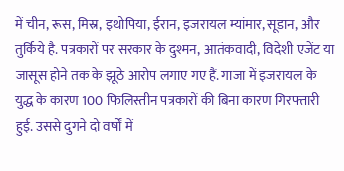में चीन, रूस, मिस्र, इथोपिया, ईरान, इजरायल म्यांमार, सूडान, और तुर्किये है. पत्रकारों पर सरकार के दुश्मन, आतंकवादी, विदेशी एजेंट या जासूस होने तक के झूठे आरोप लगाए गए हैं. गाजा में इजरायल के युद्ध के कारण 100 फिलिस्तीन पत्रकारों की बिना कारण गिरफ्तारी हुई. उससे दुगने दो वर्षों में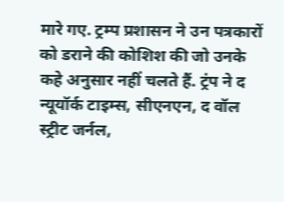मारे गए. ट्रम्प प्रशासन ने उन पत्रकारों को डराने की कोशिश की जो उनके कहे अनुसार नहीं चलते हैं. ट्रंप ने द न्यूयॉर्क टाइम्स, सीएनएन, द वॉल स्ट्रीट जर्नल,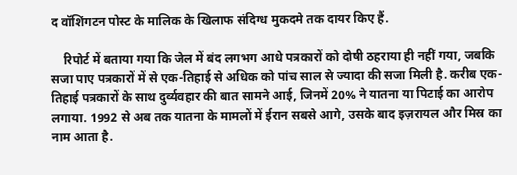द वॉशिंगटन पोस्ट के मालिक के खिलाफ संदिग्ध मुकदमे तक दायर किए हैं.

    रिपोर्ट में बताया गया कि जेल में बंद लगभग आधे पत्रकारों को दोषी ठहराया ही नहीं गया, जबकि सजा पाए पत्रकारों में से एक-तिहाई से अधिक को पांच साल से ज्यादा की सजा मिली है. करीब एक-तिहाई पत्रकारों के साथ दुर्व्यवहार की बात सामने आई, जिनमें 20% ने यातना या पिटाई का आरोप लगाया. 1992 से अब तक यातना के मामलों में ईरान सबसे आगे, उसके बाद इज़रायल और मिस्र का नाम आता है.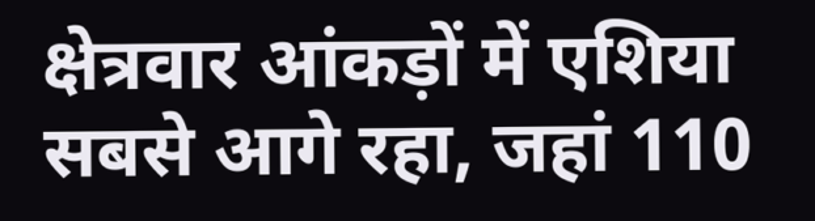क्षेत्रवार आंकड़ों में एशिया सबसे आगे रहा, जहां 110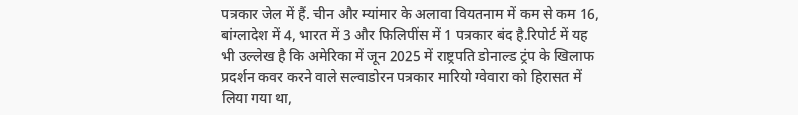पत्रकार जेल में हैं. चीन और म्यांमार के अलावा वियतनाम में कम से कम 16, बांग्लादेश में 4, भारत में 3 और फिलिपींस में 1 पत्रकार बंद है.रिपोर्ट में यह भी उल्लेख है कि अमेरिका में जून 2025 में राष्ट्रपति डोनाल्ड ट्रंप के खिलाफ प्रदर्शन कवर करने वाले सल्वाडोरन पत्रकार मारियो ग्वेवारा को हिरासत में लिया गया था,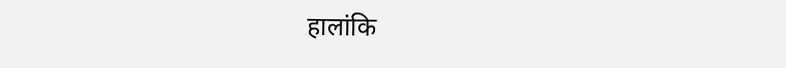हालांकि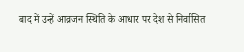बाद में उन्हें आव्रजन स्थिति के आधार पर देश से निर्वासित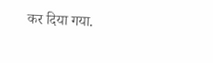कर दिया गया.